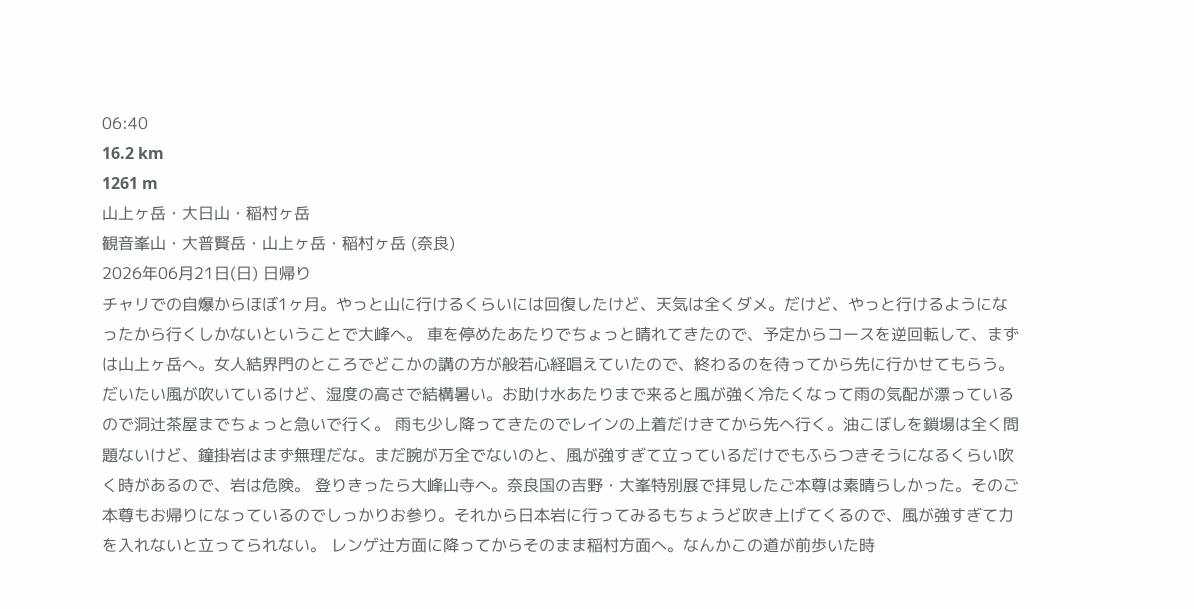06:40
16.2 km
1261 m
山上ヶ岳・大日山・稲村ヶ岳
観音峯山・大普賢岳・山上ヶ岳・稲村ヶ岳 (奈良)
2026年06月21日(日) 日帰り
チャリでの自爆からほぼ1ヶ月。やっと山に行けるくらいには回復したけど、天気は全くダメ。だけど、やっと行けるようになったから行くしかないということで大峰へ。 車を停めたあたりでちょっと晴れてきたので、予定からコースを逆回転して、まずは山上ヶ岳へ。女人結界門のところでどこかの講の方が般若心経唱えていたので、終わるのを待ってから先に行かせてもらう。 だいたい風が吹いているけど、湿度の高さで結構暑い。お助け水あたりまで来ると風が強く冷たくなって雨の気配が漂っているので洞辻茶屋までちょっと急いで行く。 雨も少し降ってきたのでレインの上着だけきてから先へ行く。油こぼしを鎖場は全く問題ないけど、鐘掛岩はまず無理だな。まだ腕が万全でないのと、風が強すぎて立っているだけでもふらつきそうになるくらい吹く時があるので、岩は危険。 登りきったら大峰山寺へ。奈良国の吉野・大峯特別展で拝見したご本尊は素晴らしかった。そのご本尊もお帰りになっているのでしっかりお参り。それから日本岩に行ってみるもちょうど吹き上げてくるので、風が強すぎて力を入れないと立ってられない。 レンゲ辻方面に降ってからそのまま稲村方面へ。なんかこの道が前歩いた時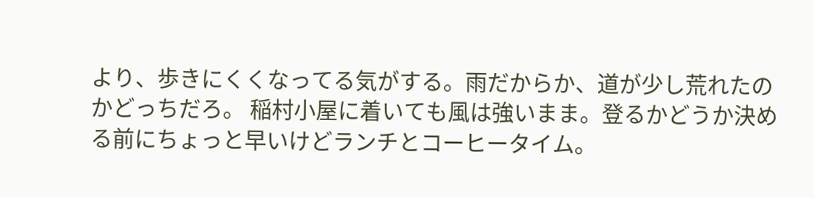より、歩きにくくなってる気がする。雨だからか、道が少し荒れたのかどっちだろ。 稲村小屋に着いても風は強いまま。登るかどうか決める前にちょっと早いけどランチとコーヒータイム。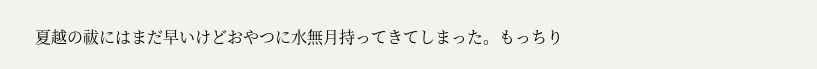夏越の祓にはまだ早いけどおやつに水無月持ってきてしまった。もっちり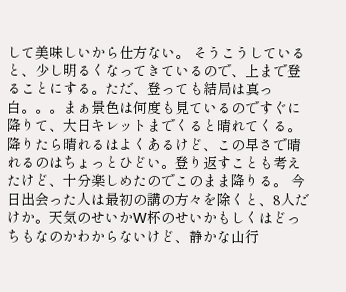して美味しいから仕方ない。 そうこうしていると、少し明るくなってきているので、上まで登ることにする。ただ、登っても結局は真っ白。。。まぁ景色は何度も見ているのですぐに降りて、大日キレットまでくると晴れてくる。降りたら晴れるはよくあるけど、この早さで晴れるのはちょっとひどい。登り返すことも考えたけど、十分楽しめたのでこのまま降りる。 今日出会った人は最初の講の方々を除くと、8人だけか。天気のせいかW杯のせいかもしくはどっちもなのかわからないけど、静かな山行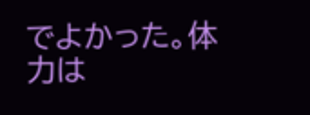でよかった。体力は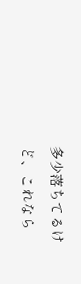多少落ちてるけど、これなら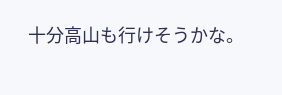十分高山も行けそうかな。